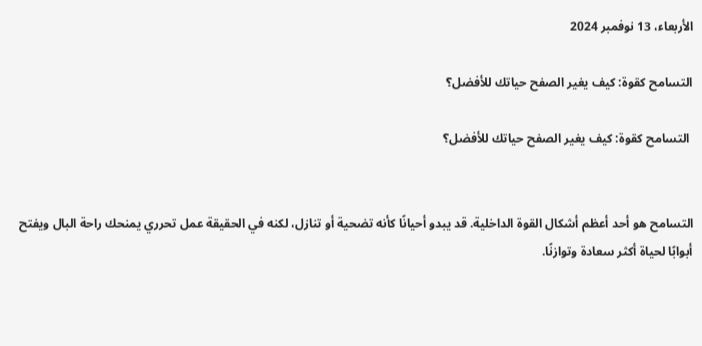الأربعاء، 13 نوفمبر 2024

التسامح كقوة: كيف يغير الصفح حياتك للأفضل؟

 التسامح كقوة: كيف يغير الصفح حياتك للأفضل؟


التسامح هو أحد أعظم أشكال القوة الداخلية. قد يبدو أحيانًا كأنه تضحية أو تنازل، لكنه في الحقيقة عمل تحرري يمنحك راحة البال ويفتح أبوابًا لحياة أكثر سعادة وتوازنًا.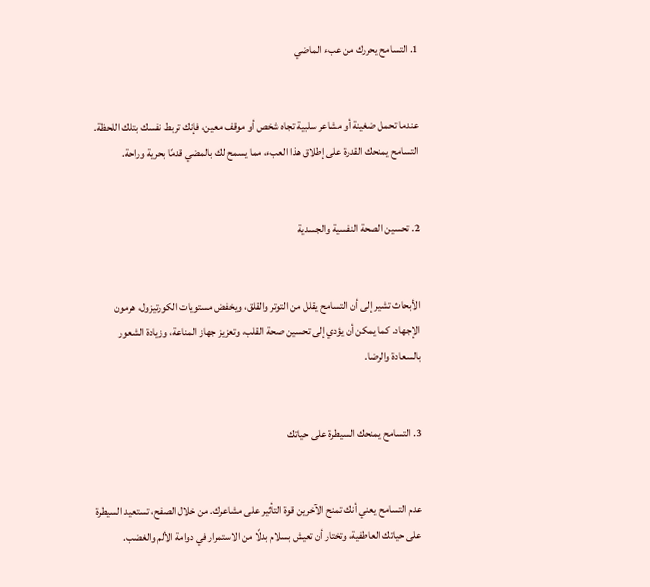1. التسامح يحررك من عبء الماضي


عندما تحمل ضغينة أو مشاعر سلبية تجاه شخص أو موقف معين، فإنك تربط نفسك بتلك اللحظة. التسامح يمنحك القدرة على إطلاق هذا العبء، مما يسمح لك بالمضي قدمًا بحرية وراحة.


2. تحسين الصحة النفسية والجسدية


الأبحاث تشير إلى أن التسامح يقلل من التوتر والقلق، ويخفض مستويات الكورتيزول، هرمون الإجهاد. كما يمكن أن يؤدي إلى تحسين صحة القلب، وتعزيز جهاز المناعة، وزيادة الشعور بالسعادة والرضا.


3. التسامح يمنحك السيطرة على حياتك


عدم التسامح يعني أنك تمنح الآخرين قوة التأثير على مشاعرك. من خلال الصفح، تستعيد السيطرة على حياتك العاطفية، وتختار أن تعيش بسلام بدلًا من الاستمرار في دوامة الألم والغضب.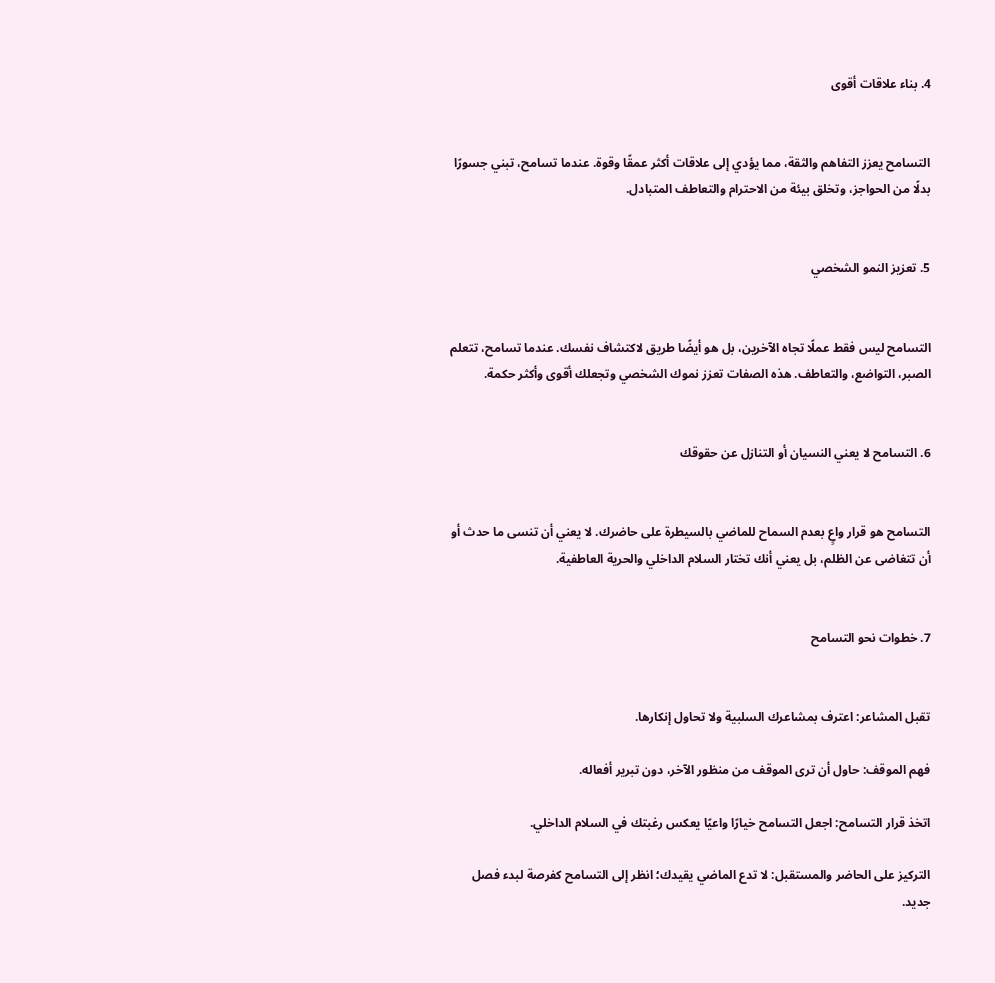4. بناء علاقات أقوى


التسامح يعزز التفاهم والثقة، مما يؤدي إلى علاقات أكثر عمقًا وقوة. عندما تسامح، تبني جسورًا بدلًا من الحواجز، وتخلق بيئة من الاحترام والتعاطف المتبادل.


5. تعزيز النمو الشخصي


التسامح ليس فقط عملًا تجاه الآخرين، بل هو أيضًا طريق لاكتشاف نفسك. عندما تسامح، تتعلم الصبر، التواضع، والتعاطف. هذه الصفات تعزز نموك الشخصي وتجعلك أقوى وأكثر حكمة.


6. التسامح لا يعني النسيان أو التنازل عن حقوقك


التسامح هو قرار واعٍ بعدم السماح للماضي بالسيطرة على حاضرك. لا يعني أن تنسى ما حدث أو أن تتغاضى عن الظلم، بل يعني أنك تختار السلام الداخلي والحرية العاطفية.


7. خطوات نحو التسامح


تقبل المشاعر: اعترف بمشاعرك السلبية ولا تحاول إنكارها.

فهم الموقف: حاول أن ترى الموقف من منظور الآخر، دون تبرير أفعاله.

اتخذ قرار التسامح: اجعل التسامح خيارًا واعيًا يعكس رغبتك في السلام الداخلي.

التركيز على الحاضر والمستقبل: لا تدع الماضي يقيدك؛ انظر إلى التسامح كفرصة لبدء فصل جديد.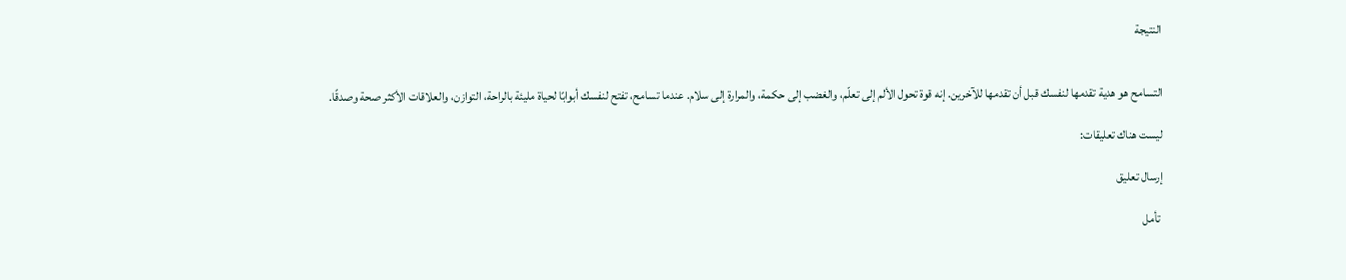النتيجة


التسامح هو هدية تقدمها لنفسك قبل أن تقدمها للآخرين. إنه قوة تحول الألم إلى تعلّم، والغضب إلى حكمة، والمرارة إلى سلام. عندما تسامح، تفتح لنفسك أبوابًا لحياة مليئة بالراحة، التوازن، والعلاقات الأكثر صحة وصدقًا.

ليست هناك تعليقات:

إرسال تعليق

 تأمل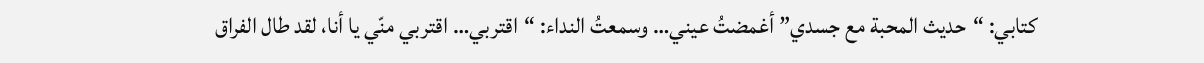كتابي: “حديث المحبة مع جسدي” أغمضتُ عيني… وسمعتُ النداء: “اقتربي… اقتربي منّي يا أنا، لقد طال الفراق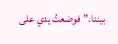بيننا.” فوضعتُ يدي على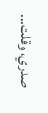صدري، وقلت...